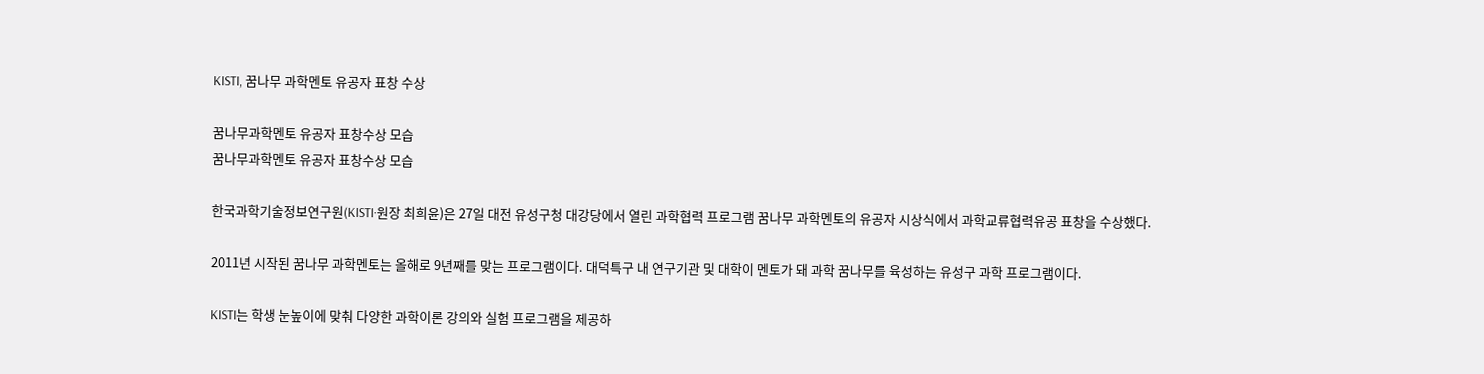KISTI, 꿈나무 과학멘토 유공자 표창 수상

꿈나무과학멘토 유공자 표창수상 모습
꿈나무과학멘토 유공자 표창수상 모습

한국과학기술정보연구원(KISTI·원장 최희윤)은 27일 대전 유성구청 대강당에서 열린 과학협력 프로그램 꿈나무 과학멘토의 유공자 시상식에서 과학교류협력유공 표창을 수상했다.

2011년 시작된 꿈나무 과학멘토는 올해로 9년째를 맞는 프로그램이다. 대덕특구 내 연구기관 및 대학이 멘토가 돼 과학 꿈나무를 육성하는 유성구 과학 프로그램이다.

KISTI는 학생 눈높이에 맞춰 다양한 과학이론 강의와 실험 프로그램을 제공하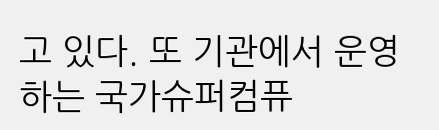고 있다. 또 기관에서 운영하는 국가슈퍼컴퓨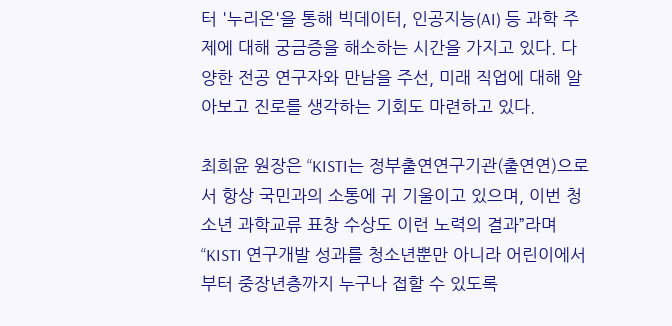터 '누리온'을 통해 빅데이터, 인공지능(AI) 등 과학 주제에 대해 궁금증을 해소하는 시간을 가지고 있다. 다양한 전공 연구자와 만남을 주선, 미래 직업에 대해 알아보고 진로를 생각하는 기회도 마련하고 있다.

최희윤 원장은 “KISTI는 정부출연연구기관(출연연)으로서 항상 국민과의 소통에 귀 기울이고 있으며, 이번 청소년 과학교류 표창 수상도 이런 노력의 결과”라며 “KISTI 연구개발 성과를 청소년뿐만 아니라 어린이에서부터 중장년층까지 누구나 접할 수 있도록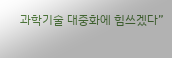과학기술 대중화에 힘쓰겠다”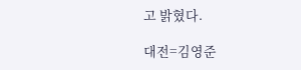고 밝혔다.

대전=김영준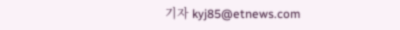기자 kyj85@etnews.com